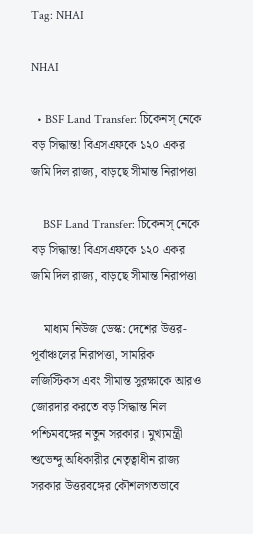Tag: NHAI

NHAI

  • BSF Land Transfer: চিকেনস্ নেকে বড় সিদ্ধান্ত! বিএসএফকে ১২০ একর জমি দিল রাজ্য, বাড়ছে সীমান্ত নিরাপত্তা

    BSF Land Transfer: চিকেনস্ নেকে বড় সিদ্ধান্ত! বিএসএফকে ১২০ একর জমি দিল রাজ্য, বাড়ছে সীমান্ত নিরাপত্তা

    মাধ্যম নিউজ ডেস্ক: দেশের উত্তর-পূর্বাঞ্চলের নিরাপত্তা, সামরিক লজিস্টিকস এবং সীমান্ত সুরক্ষাকে আরও জোরদার করতে বড় সিদ্ধান্ত নিল পশ্চিমবঙ্গের নতুন সরকার। মুখ্যমন্ত্রী শুভেন্দু অধিকারীর নেতৃত্বাধীন রাজ্য সরকার উত্তরবঙ্গের কৌশলগতভাবে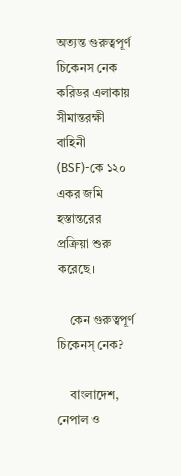অত্যন্ত গুরুত্বপূর্ণ চিকেনস নেক করিডর এলাকায় সীমান্তরক্ষী বাহিনী (BSF)-কে ১২০ একর জমি হস্তান্তরের প্রক্রিয়া শুরু করেছে।

    কেন গুরুত্বপূর্ণ চিকেনস্ নেক?

    বাংলাদেশ, নেপাল ও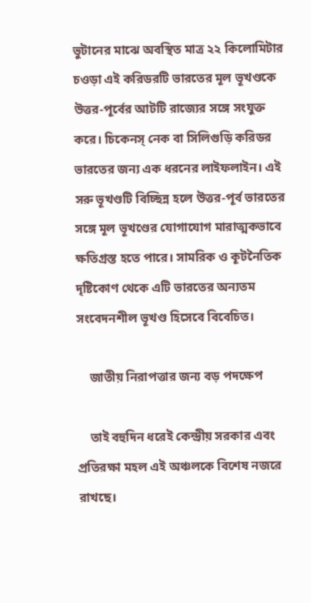ভুটানের মাঝে অবস্থিত মাত্র ২২ কিলোমিটার চওড়া এই করিডরটি ভারতের মূল ভূখণ্ডকে উত্তর-পূর্বের আটটি রাজ্যের সঙ্গে সংযুক্ত করে। চিকেনস্ নেক বা সিলিগুড়ি করিডর ভারতের জন্য এক ধরনের লাইফলাইন। এই সরু ভূখণ্ডটি বিচ্ছিন্ন হলে উত্তর-পূর্ব ভারতের সঙ্গে মূল ভূখণ্ডের যোগাযোগ মারাত্মকভাবে ক্ষতিগ্রস্ত হতে পারে। সামরিক ও কূটনৈতিক দৃষ্টিকোণ থেকে এটি ভারতের অন্যতম সংবেদনশীল ভূখণ্ড হিসেবে বিবেচিত।

    জাতীয় নিরাপত্তার জন্য বড় পদক্ষেপ

    তাই বহুদিন ধরেই কেন্দ্রীয় সরকার এবং প্রতিরক্ষা মহল এই অঞ্চলকে বিশেষ নজরে রাখছে।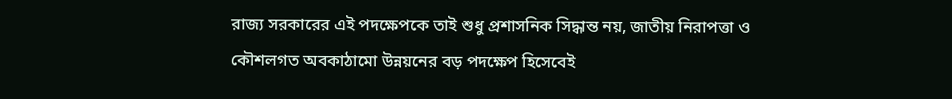রাজ্য সরকারের এই পদক্ষেপকে তাই শুধু প্রশাসনিক সিদ্ধান্ত নয়, জাতীয় নিরাপত্তা ও কৌশলগত অবকাঠামো উন্নয়নের বড় পদক্ষেপ হিসেবেই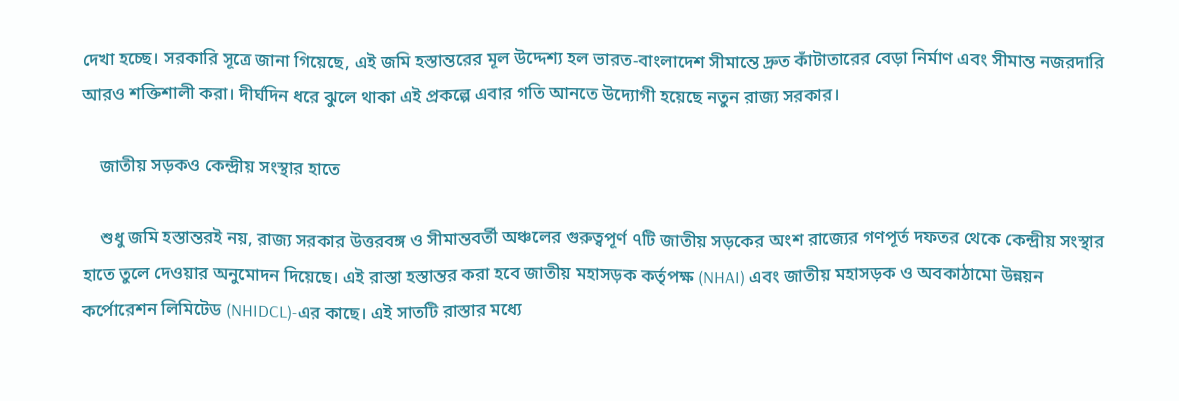দেখা হচ্ছে। সরকারি সূত্রে জানা গিয়েছে, এই জমি হস্তান্তরের মূল উদ্দেশ্য হল ভারত-বাংলাদেশ সীমান্তে দ্রুত কাঁটাতারের বেড়া নির্মাণ এবং সীমান্ত নজরদারি আরও শক্তিশালী করা। দীর্ঘদিন ধরে ঝুলে থাকা এই প্রকল্পে এবার গতি আনতে উদ্যোগী হয়েছে নতুন রাজ্য সরকার।

    জাতীয় সড়কও কেন্দ্রীয় সংস্থার হাতে

    শুধু জমি হস্তান্তরই নয়, রাজ্য সরকার উত্তরবঙ্গ ও সীমান্তবর্তী অঞ্চলের গুরুত্বপূর্ণ ৭টি জাতীয় সড়কের অংশ রাজ্যের গণপূর্ত দফতর থেকে কেন্দ্রীয় সংস্থার হাতে তুলে দেওয়ার অনুমোদন দিয়েছে। এই রাস্তা হস্তান্তর করা হবে জাতীয় মহাসড়ক কর্তৃপক্ষ (NHAI) এবং জাতীয় মহাসড়ক ও অবকাঠামো উন্নয়ন কর্পোরেশন লিমিটেড (NHIDCL)-এর কাছে। এই সাতটি রাস্তার মধ্যে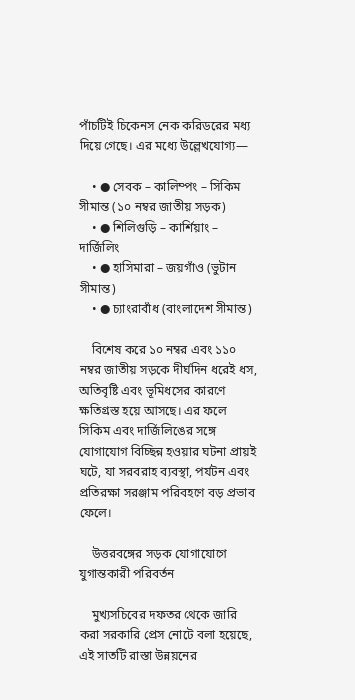পাঁচটিই চিকেনস নেক করিডরের মধ্য দিয়ে গেছে। এর মধ্যে উল্লেখযোগ্য—

    • ● সেবক – কালিম্পং – সিকিম সীমান্ত (১০ নম্বর জাতীয় সড়ক)
    • ● শিলিগুড়ি – কার্শিয়াং – দার্জিলিং
    • ● হাসিমারা – জয়গাঁও (ভুটান সীমান্ত)
    • ● চ্যাংরাবাঁধ (বাংলাদেশ সীমান্ত)

    বিশেষ করে ১০ নম্বর এবং ১১০ নম্বর জাতীয় সড়কে দীর্ঘদিন ধরেই ধস, অতিবৃষ্টি এবং ভূমিধসের কারণে ক্ষতিগ্রস্ত হয়ে আসছে। এর ফলে সিকিম এবং দার্জিলিঙের সঙ্গে যোগাযোগ বিচ্ছিন্ন হওয়ার ঘটনা প্রায়ই ঘটে, যা সরবরাহ ব্যবস্থা, পর্যটন এবং প্রতিরক্ষা সরঞ্জাম পরিবহণে বড় প্রভাব ফেলে।

    উত্তরবঙ্গের সড়ক যোগাযোগে যুগান্তকারী পরিবর্তন

    মুখ্যসচিবের দফতর থেকে জারি করা সরকারি প্রেস নোটে বলা হয়েছে, এই সাতটি রাস্তা উন্নয়নের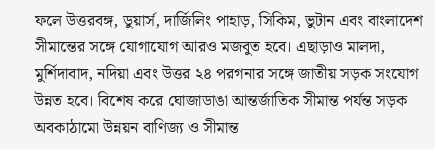ফলে উত্তরবঙ্গ, ডুয়ার্স, দার্জিলিং পাহাড়, সিকিম, ভুটান এবং বাংলাদেশ সীমান্তের সঙ্গে যোগাযোগ আরও মজবুত হবে। এছাড়াও মালদা, মুর্শিদাবাদ, নদিয়া এবং উত্তর ২৪ পরগনার সঙ্গে জাতীয় সড়ক সংযোগ উন্নত হবে। বিশেষ করে ঘোজাডাঙা আন্তর্জাতিক সীমান্ত পর্যন্ত সড়ক অবকাঠামো উন্নয়ন বাণিজ্য ও সীমান্ত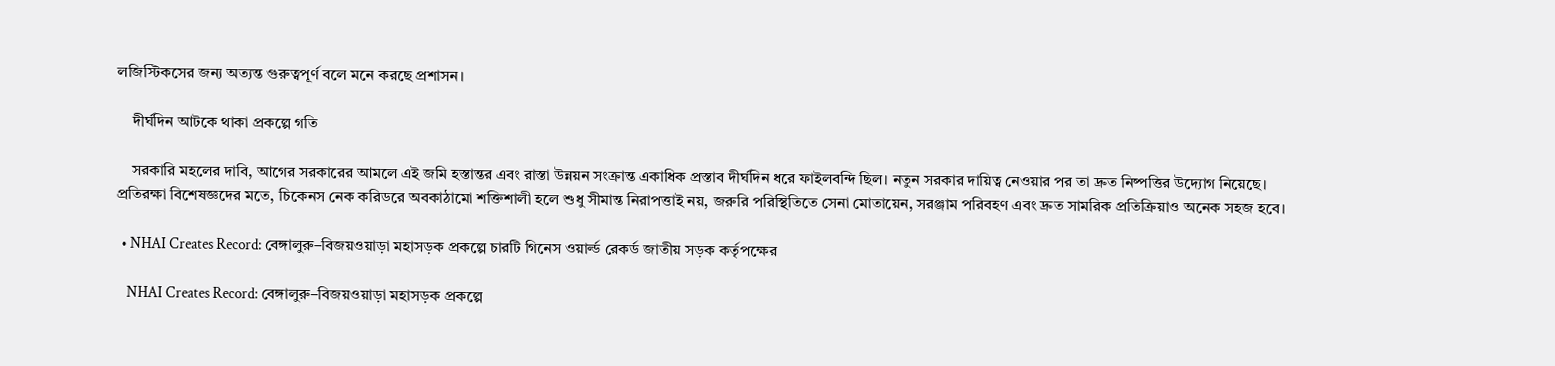লজিস্টিকসের জন্য অত্যন্ত গুরুত্বপূর্ণ বলে মনে করছে প্রশাসন।

    দীর্ঘদিন আটকে থাকা প্রকল্পে গতি

    সরকারি মহলের দাবি, আগের সরকারের আমলে এই জমি হস্তান্তর এবং রাস্তা উন্নয়ন সংক্রান্ত একাধিক প্রস্তাব দীর্ঘদিন ধরে ফাইলবন্দি ছিল। নতুন সরকার দায়িত্ব নেওয়ার পর তা দ্রুত নিষ্পত্তির উদ্যোগ নিয়েছে। প্রতিরক্ষা বিশেষজ্ঞদের মতে, চিকেনস নেক করিডরে অবকাঠামো শক্তিশালী হলে শুধু সীমান্ত নিরাপত্তাই নয়, জরুরি পরিস্থিতিতে সেনা মোতায়েন, সরঞ্জাম পরিবহণ এবং দ্রুত সামরিক প্রতিক্রিয়াও অনেক সহজ হবে।

  • NHAI Creates Record: বেঙ্গালুরু–বিজয়ওয়াড়া মহাসড়ক প্রকল্পে চারটি গিনেস ওয়ার্ল্ড রেকর্ড জাতীয় সড়ক কর্তৃপক্ষের

    NHAI Creates Record: বেঙ্গালুরু–বিজয়ওয়াড়া মহাসড়ক প্রকল্পে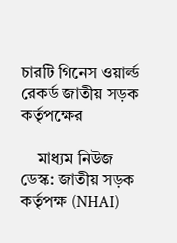চারটি গিনেস ওয়ার্ল্ড রেকর্ড জাতীয় সড়ক কর্তৃপক্ষের

    মাধ্যম নিউজ ডেস্ক: জাতীয় সড়ক কর্তৃপক্ষ (NHAI)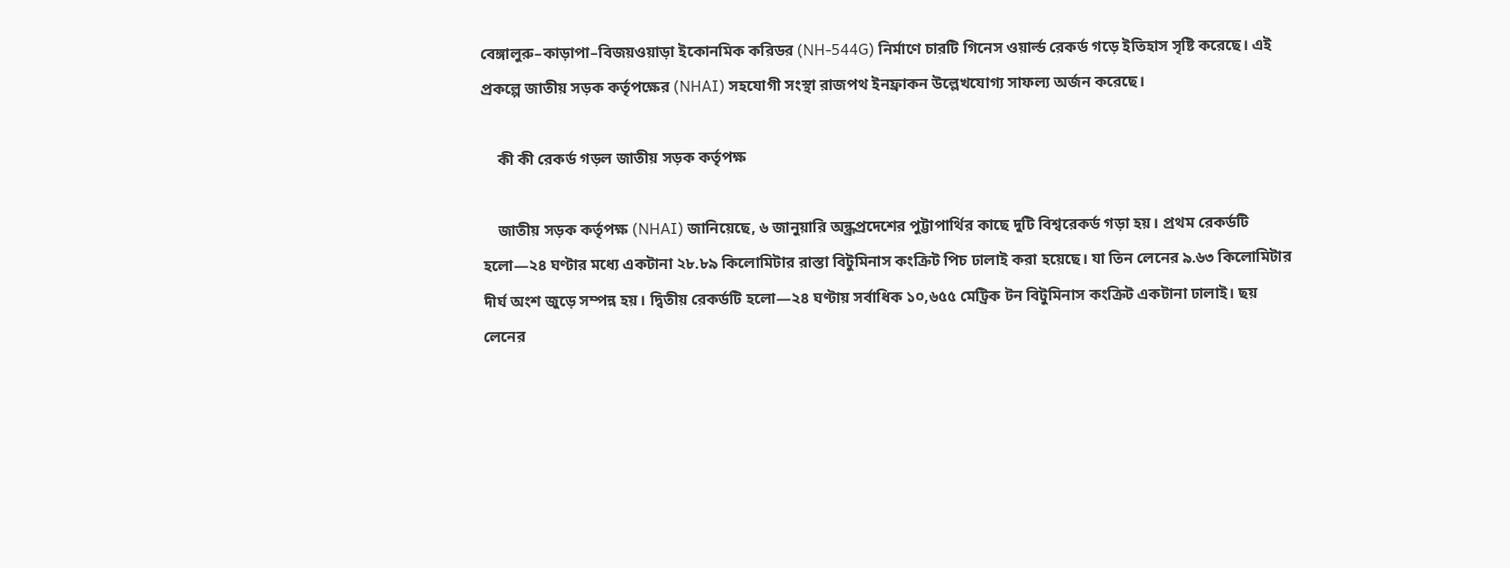বেঙ্গালুরু–কাড়াপা–বিজয়ওয়াড়া ইকোনমিক করিডর (NH-544G) নির্মাণে চারটি গিনেস ওয়ার্ল্ড রেকর্ড গড়ে ইতিহাস সৃষ্টি করেছে। এই প্রকল্পে জাতীয় সড়ক কর্তৃপক্ষের (NHAI) সহযোগী সংস্থা রাজপথ ইনফ্রাকন উল্লেখযোগ্য সাফল্য অর্জন করেছে।

    কী কী রেকর্ড গড়ল জাতীয় সড়ক কর্তৃপক্ষ

    জাতীয় সড়ক কর্তৃপক্ষ (NHAI) জানিয়েছে, ৬ জানুয়ারি অন্ধ্রপ্রদেশের পুট্টাপার্থির কাছে দুটি বিশ্বরেকর্ড গড়া হয়। প্রথম রেকর্ডটি হলো—২৪ ঘণ্টার মধ্যে একটানা ২৮.৮৯ কিলোমিটার রাস্তা বিটুমিনাস কংক্রিট পিচ ঢালাই করা হয়েছে। যা তিন লেনের ৯.৬৩ কিলোমিটার দীর্ঘ অংশ জুড়ে সম্পন্ন হয়। দ্বিতীয় রেকর্ডটি হলো—২৪ ঘণ্টায় সর্বাধিক ১০,৬৫৫ মেট্রিক টন বিটুমিনাস কংক্রিট একটানা ঢালাই। ছয় লেনের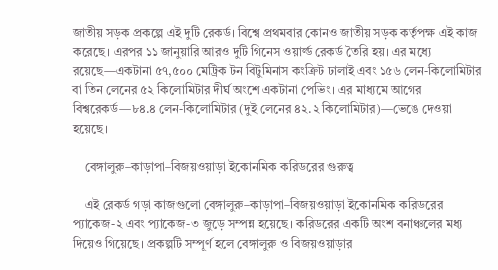জাতীয় সড়ক প্রকল্পে এই দুটি রেকর্ড। বিশ্বে প্রথমবার কোনও জাতীয় সড়ক কর্তৃপক্ষ এই কাজ করেছে। এরপর ১১ জানুয়ারি আরও দুটি গিনেস ওয়ার্ল্ড রেকর্ড তৈরি হয়। এর মধ্যে রয়েছে—একটানা ৫৭,৫০০ মেট্রিক টন বিটুমিনাস কংক্রিট ঢালাই এবং ১৫৬ লেন-কিলোমিটার বা তিন লেনের ৫২ কিলোমিটার দীর্ঘ অংশে একটানা পেভিং। এর মাধ্যমে আগের বিশ্বরেকর্ড—৮৪.৪ লেন-কিলোমিটার (দুই লেনের ৪২.২ কিলোমিটার)—ভেঙে দেওয়া হয়েছে।

    বেঙ্গালুরু–কাড়াপা–বিজয়ওয়াড়া ইকোনমিক করিডরের গুরুত্ব

    এই রেকর্ড গড়া কাজগুলো বেঙ্গালুরু–কাড়াপা–বিজয়ওয়াড়া ইকোনমিক করিডরের প্যাকেজ-২ এবং প্যাকেজ-৩ জুড়ে সম্পন্ন হয়েছে। করিডরের একটি অংশ বনাঞ্চলের মধ্য দিয়েও গিয়েছে। প্রকল্পটি সম্পূর্ণ হলে বেঙ্গালুরু ও বিজয়ওয়াড়ার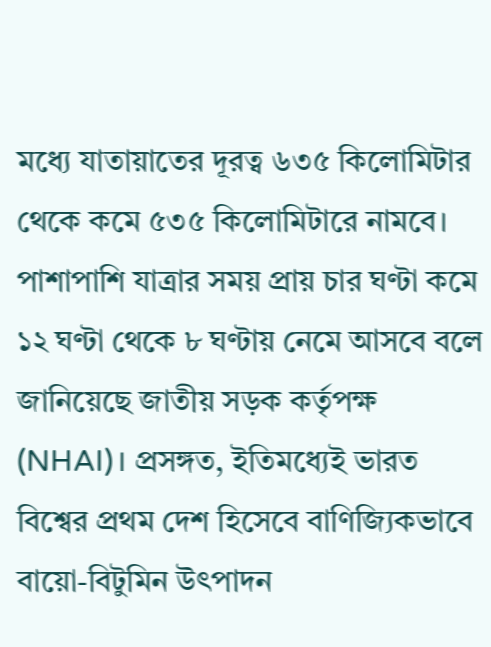মধ্যে যাতায়াতের দূরত্ব ৬৩৫ কিলোমিটার থেকে কমে ৫৩৫ কিলোমিটারে নামবে। পাশাপাশি যাত্রার সময় প্রায় চার ঘণ্টা কমে ১২ ঘণ্টা থেকে ৮ ঘণ্টায় নেমে আসবে বলে জানিয়েছে জাতীয় সড়ক কর্তৃপক্ষ (NHAI)। প্রসঙ্গত, ইতিমধ্যেই ভারত বিশ্বের প্রথম দেশ হিসেবে বাণিজ্যিকভাবে বায়ো-বিটুমিন উৎপাদন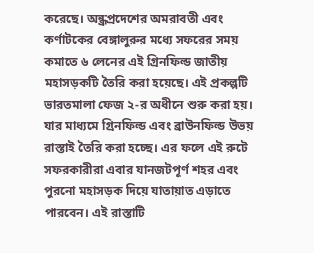করেছে। অন্ধ্রপ্রদেশের অমরাবতী এবং কর্ণাটকের বেঙ্গালুরুর মধ্যে সফরের সময় কমাতে ৬ লেনের এই গ্রিনফিল্ড জাতীয় মহাসড়কটি তৈরি করা হয়েছে। এই প্রকল্পটি ভারতমালা ফেজ ২-র অধীনে শুরু করা হয়। যার মাধ্যমে গ্রিনফিল্ড এবং ব্রাউনফিল্ড উভয় রাস্তাই তৈরি করা হচ্ছে। এর ফলে এই রুটে সফরকারীরা এবার যানজটপূর্ণ শহর এবং পুরনো মহাসড়ক দিয়ে যাতায়াত এড়াতে পারবেন। এই রাস্তাটি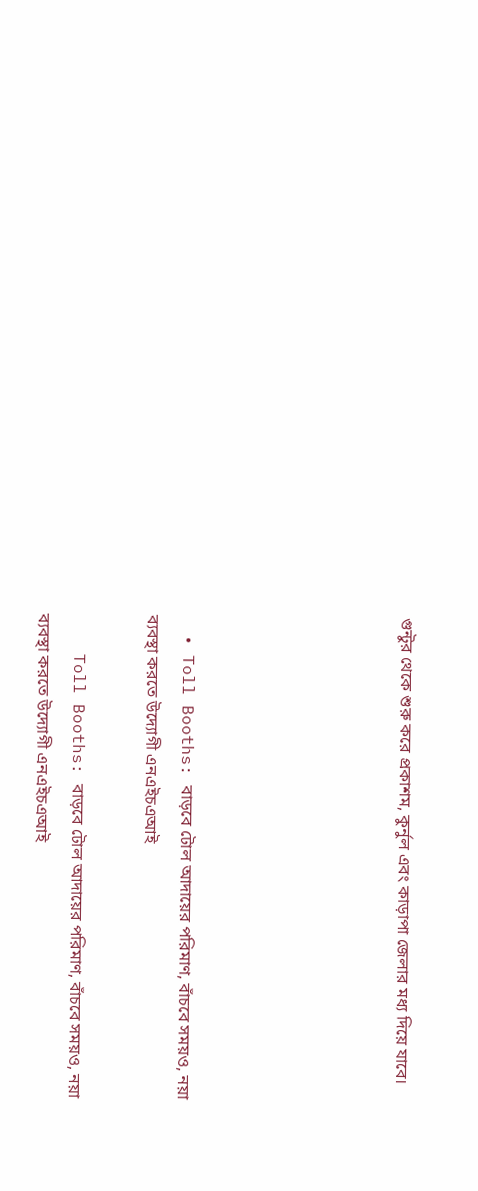গুন্টুর থেকে শুরু করে প্রকাশম, কুর্নুল এবং কাড়াপা জেলার মধ্য দিয়ে যাবে।





  • Toll Booths: বাড়বে টোল আদায়ের পরিমাণ, বাঁচবে সময়ও, নয়া ব্যবস্থা করতে উদ্যোগী এনএইচএআই

    Toll Booths: বাড়বে টোল আদায়ের পরিমাণ, বাঁচবে সময়ও, নয়া ব্যবস্থা করতে উদ্যোগী এনএইচএআই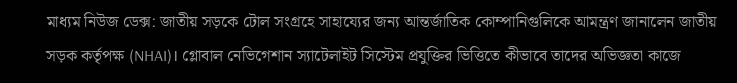মাধ্যম নিউজ ডেক্স: জাতীয় সড়কে টোল সংগ্রহে সাহায্যের জন্য আন্তর্জাতিক কোম্পানিগুলিকে আমন্ত্রণ জানালেন জাতীয় সড়ক কর্তৃপক্ষ (NHAI)। গ্লোবাল নেভিগেশান স্যাটেলাইট সিস্টেম প্রযুক্তির ভিত্তিতে কীভাবে তাদের অভিজ্ঞতা কাজে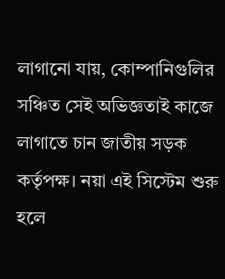লাগানো যায়, কোম্পানিগুলির সঞ্চিত সেই অভিজ্ঞতাই কাজে লাগাতে চান জাতীয় সড়ক কর্তৃপক্ষ। নয়া এই সিস্টেম শুরু হলে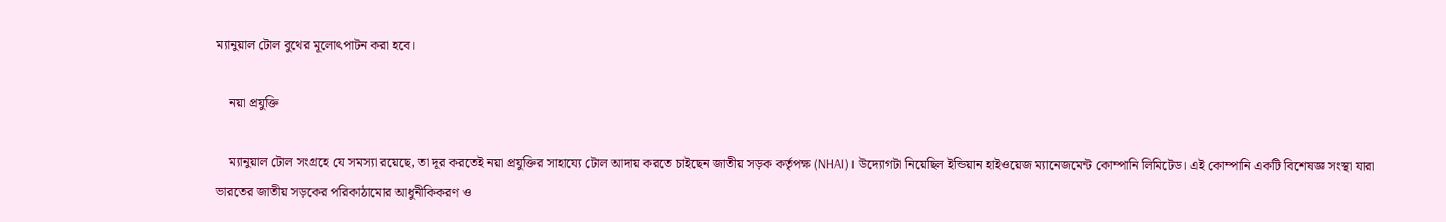ম্যানুয়াল টোল বুথের মূলোৎপাটন করা হবে।

    নয়া প্রযুক্তি

    ম্যানুয়াল টোল সংগ্রহে যে সমস্যা রয়েছে, তা দূর করতেই নয়া প্রযুক্তির সাহায্যে টোল আদায় করতে চাইছেন জাতীয় সড়ক কর্তৃপক্ষ (NHAI)। উদ্যোগটা নিয়েছিল ইন্ডিয়ান হাইওয়েজ ম্যানেজমেন্ট কোম্পানি লিমিটেড। এই কোম্পানি একটি বিশেষজ্ঞ সংস্থা যারা ভারতের জাতীয় সড়কের পরিকাঠামোর আধুনীকিকরণ ও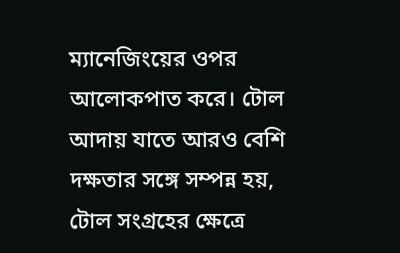ম্যানেজিংয়ের ওপর আলোকপাত করে। টোল আদায় যাতে আরও বেশি দক্ষতার সঙ্গে সম্পন্ন হয়, টোল সংগ্রহের ক্ষেত্রে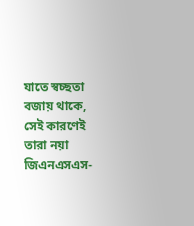যাতে স্বচ্ছতা বজায় থাকে, সেই কারণেই তারা নয়া জিএনএসএস-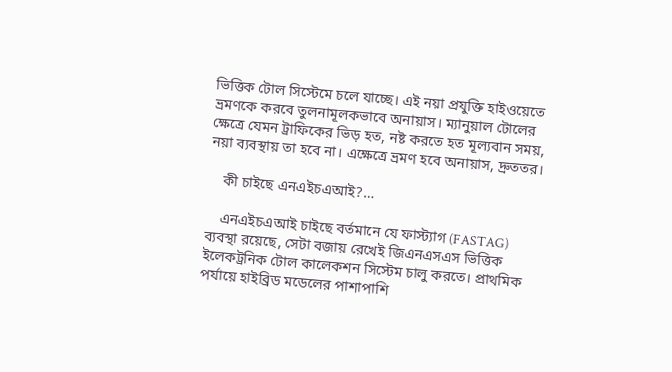ভিত্তিক টোল সিস্টেমে চলে যাচ্ছে। এই নয়া প্রযুক্তি হাইওয়েতে ভ্রমণকে করবে তুলনামূলকভাবে অনায়াস। ম্যানুয়াল টোলের ক্ষেত্রে যেমন ট্রাফিকের ভিড় হত, নষ্ট করতে হত মূল্যবান সময়, নয়া ব্যবস্থায় তা হবে না। এক্ষেত্রে ভ্রমণ হবে অনায়াস, দ্রুততর।

    কী চাইছে এনএইচএআই?…

    এনএইচএআই চাইছে বর্তমানে যে ফাস্ট্যাগ (FASTAG) ব্যবস্থা রয়েছে, সেটা বজায় রেখেই জিএনএসএস ভিত্তিক ইলেকট্রনিক টোল কালেকশন সিস্টেম চালু করতে। প্রাথমিক পর্যায়ে হাইব্রিড মডেলের পাশাপাশি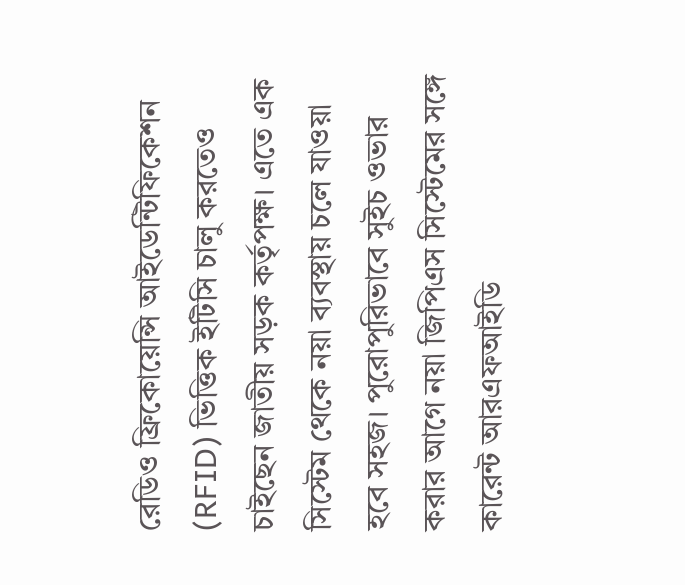রেডিও ফ্রিকোয়েন্সি আইডেন্টিফিকেশন (RFID) ভিত্তিক ইটিসি চালু করতেও চাইছেন জাতীয় সড়ক কর্তৃপক্ষ। এতে এক সিস্টেম থেকে নয়া ব্যবস্থায় চলে যাওয়া হবে সহজ। পুরোপুরিভাবে সুইচ ওভার করার আগে নয়া জিপিএস সিস্টেমের সঙ্গে কারেন্ট আরএফআইডি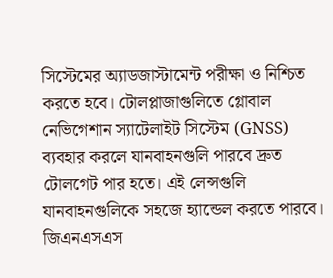সিস্টেমের অ্যাডজাস্টামেন্ট পরীক্ষা ও নিশ্চিত করতে হবে। টোলপ্লাজাগুলিতে গ্লোবাল নেভিগেশান স্যাটেলাইট সিস্টেম (GNSS) ব্যবহার করলে যানবাহনগুলি পারবে দ্রুত টোলগেট পার হতে। এই লেন্সগুলি যানবাহনগুলিকে সহজে হ্যান্ডেল করতে পারবে। জিএনএসএস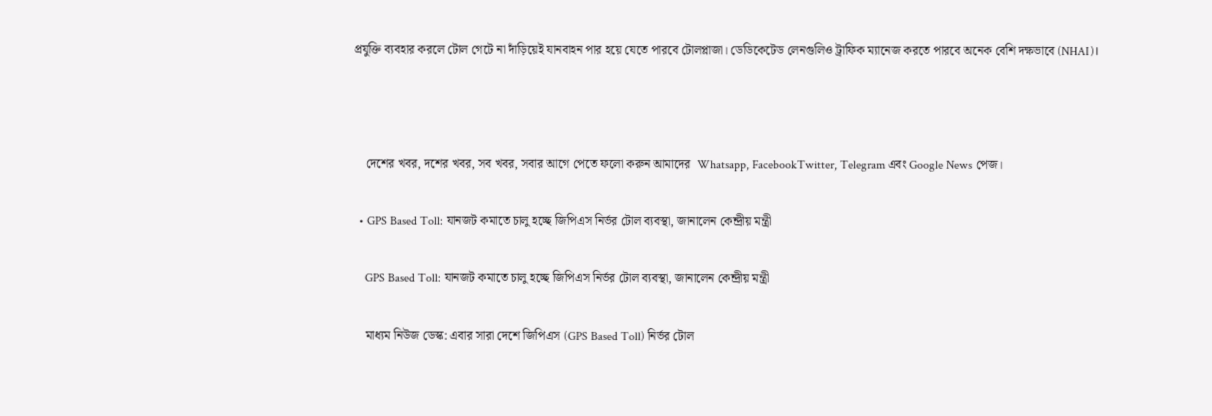প্রযুক্তি ব্যবহার করলে টোল গেটে না দাঁড়িয়েই যানবাহন পার হয়ে যেতে পারবে টোলপ্লাজা। ডেডিকেটেড লেনগুলিও ট্রাফিক ম্যানেজ করতে পারবে অনেক বেশি দক্ষভাবে (NHAI)।



    দেশের খবর, দশের খবর, সব খবর, সবার আগে পেতে ফলো করুন আমাদের  Whatsapp, FacebookTwitter, Telegram এবং Google News পেজ।

  • GPS Based Toll: যানজট কমাতে চালু হচ্ছে জিপিএস নির্ভর টোল ব্যবস্থা, জানালেন কেন্দ্রীয় মন্ত্রী

    GPS Based Toll: যানজট কমাতে চালু হচ্ছে জিপিএস নির্ভর টোল ব্যবস্থা, জানালেন কেন্দ্রীয় মন্ত্রী

    মাধ্যম নিউজ ডেস্ক: এবার সারা দেশে জিপিএস (GPS Based Toll) নির্ভর টোল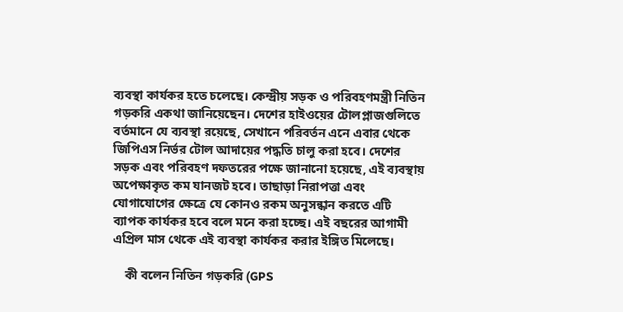ব্যবস্থা কার্যকর হতে চলেছে। কেন্দ্রীয় সড়ক ও পরিবহণমন্ত্রী নিতিন গড়করি একথা জানিয়েছেন। দেশের হাইওয়ের টোলপ্লাজগুলিতে বর্তমানে যে ব্যবস্থা রয়েছে, সেখানে পরিবর্তন এনে এবার থেকে জিপিএস নির্ভর টোল আদায়ের পদ্ধতি চালু করা হবে। দেশের সড়ক এবং পরিবহণ দফতরের পক্ষে জানানো হয়েছে, এই ব্যবস্থায় অপেক্ষাকৃত কম যানজট হবে। তাছাড়া নিরাপত্তা এবং যোগাযোগের ক্ষেত্রে যে কোনও রকম অনুসন্ধান করতে এটি ব্যাপক কার্যকর হবে বলে মনে করা হচ্ছে। এই বছরের আগামী এপ্রিল মাস থেকে এই ব্যবস্থা কার্যকর করার ইঙ্গিত মিলেছে।

    কী বলেন নিতিন গড়করি (GPS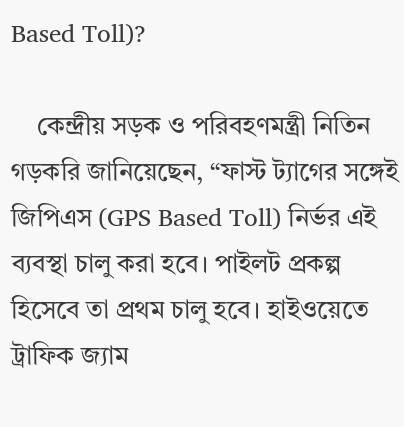Based Toll)?

    কেন্দ্রীয় সড়ক ও পরিবহণমন্ত্রী নিতিন গড়করি জানিয়েছেন, “ফাস্ট ট্যাগের সঙ্গেই জিপিএস (GPS Based Toll) নির্ভর এই ব্যবস্থা চালু করা হবে। পাইলট প্রকল্প হিসেবে তা প্রথম চালু হবে। হাইওয়েতে ট্রাফিক জ্যাম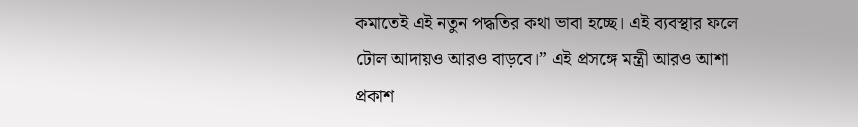কমাতেই এই নতুন পদ্ধতির কথা ভাবা হচ্ছে। এই ব্যবস্থার ফলে টোল আদায়ও আরও বাড়বে।” এই প্রসঙ্গে মন্ত্রী আরও আশা প্রকাশ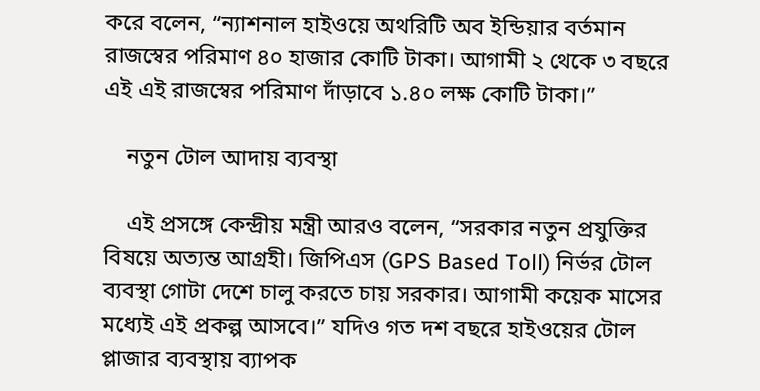করে বলেন, “ন্যাশনাল হাইওয়ে অথরিটি অব ইন্ডিয়ার বর্তমান রাজস্বের পরিমাণ ৪০ হাজার কোটি টাকা। আগামী ২ থেকে ৩ বছরে এই এই রাজস্বের পরিমাণ দাঁড়াবে ১.৪০ লক্ষ কোটি টাকা।”

    নতুন টোল আদায় ব্যবস্থা

    এই প্রসঙ্গে কেন্দ্রীয় মন্ত্রী আরও বলেন, “সরকার নতুন প্রযুক্তির বিষয়ে অত্যন্ত আগ্রহী। জিপিএস (GPS Based Toll) নির্ভর টোল ব্যবস্থা গোটা দেশে চালু করতে চায় সরকার। আগামী কয়েক মাসের মধ্যেই এই প্রকল্প আসবে।” যদিও গত দশ বছরে হাইওয়ের টোল প্লাজার ব্যবস্থায় ব্যাপক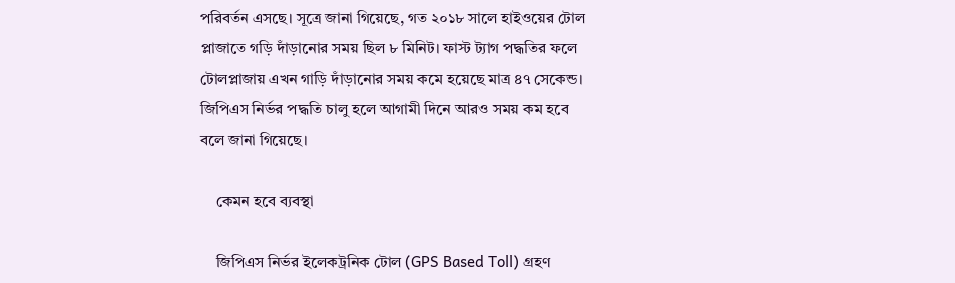পরিবর্তন এসছে। সূত্রে জানা গিয়েছে, গত ২০১৮ সালে হাইওয়ের টোল প্লাজাতে গড়ি দাঁড়ানোর সময় ছিল ৮ মিনিট। ফাস্ট ট্যাগ পদ্ধতির ফলে টোলপ্লাজায় এখন গাড়ি দাঁড়ানোর সময় কমে হয়েছে মাত্র ৪৭ সেকেন্ড। জিপিএস নির্ভর পদ্ধতি চালু হলে আগামী দিনে আরও সময় কম হবে বলে জানা গিয়েছে।

    কেমন হবে ব্যবস্থা

    জিপিএস নির্ভর ইলেকট্রনিক টোল (GPS Based Toll) গ্রহণ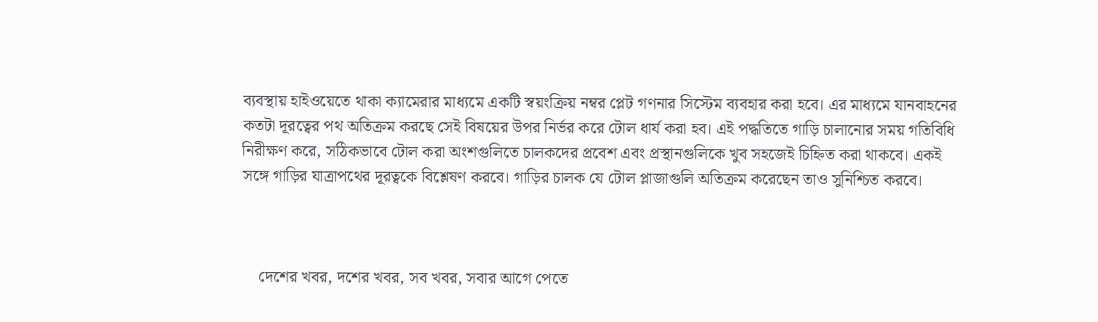ব্যবস্থায় হাইওয়েতে থাকা ক্যামেরার মাধ্যমে একটি স্বয়ংক্রিয় নম্বর প্লেট গণনার সিস্টেম ব্যবহার করা হবে। এর মাধ্যমে যানবাহনের কতটা দূরত্বের পথ অতিক্রম করছে সেই বিষয়ের উপর নির্ভর করে টোল ধার্য করা হব। এই পদ্ধতিতে গাড়ি চালানোর সময় গতিবিধি নিরীক্ষণ করে, সঠিকভাবে টোল করা অংশগুলিতে চালকদের প্রবেশ এবং প্রস্থানগুলিকে খুব সহজেই চিহ্নিত করা থাকবে। একই সঙ্গে গাড়ির যাত্রাপথের দূরত্বকে বিশ্লেষণ করবে। গাড়ির চালক যে টোল প্লাজাগুলি অতিক্রম করেছেন তাও সুনিশ্চিত করবে।



    দেশের খবর, দশের খবর, সব খবর, সবার আগে পেতে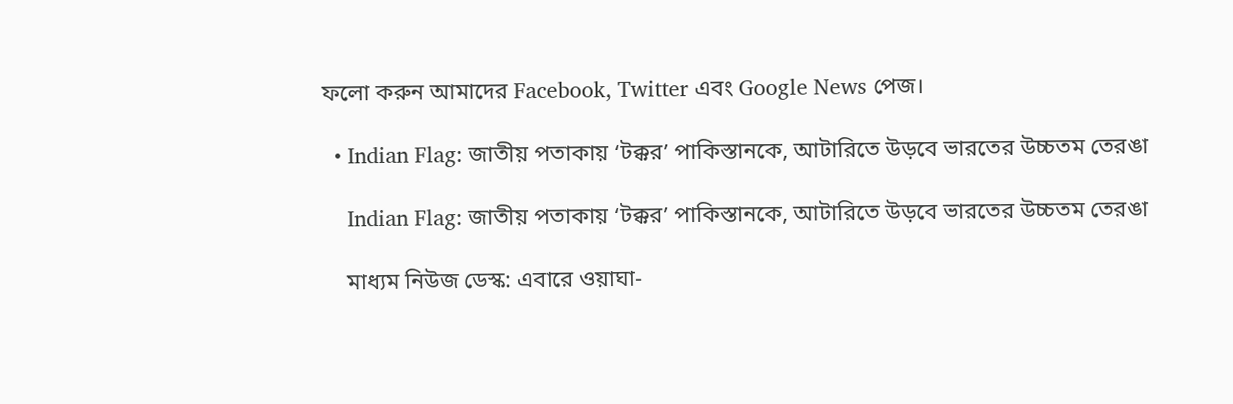ফলো করুন আমাদের Facebook, Twitter এবং Google News পেজ।

  • Indian Flag: জাতীয় পতাকায় ‘টক্কর’ পাকিস্তানকে, আটারিতে উড়বে ভারতের উচ্চতম তেরঙা

    Indian Flag: জাতীয় পতাকায় ‘টক্কর’ পাকিস্তানকে, আটারিতে উড়বে ভারতের উচ্চতম তেরঙা

    মাধ্যম নিউজ ডেস্ক: এবারে ওয়াঘা-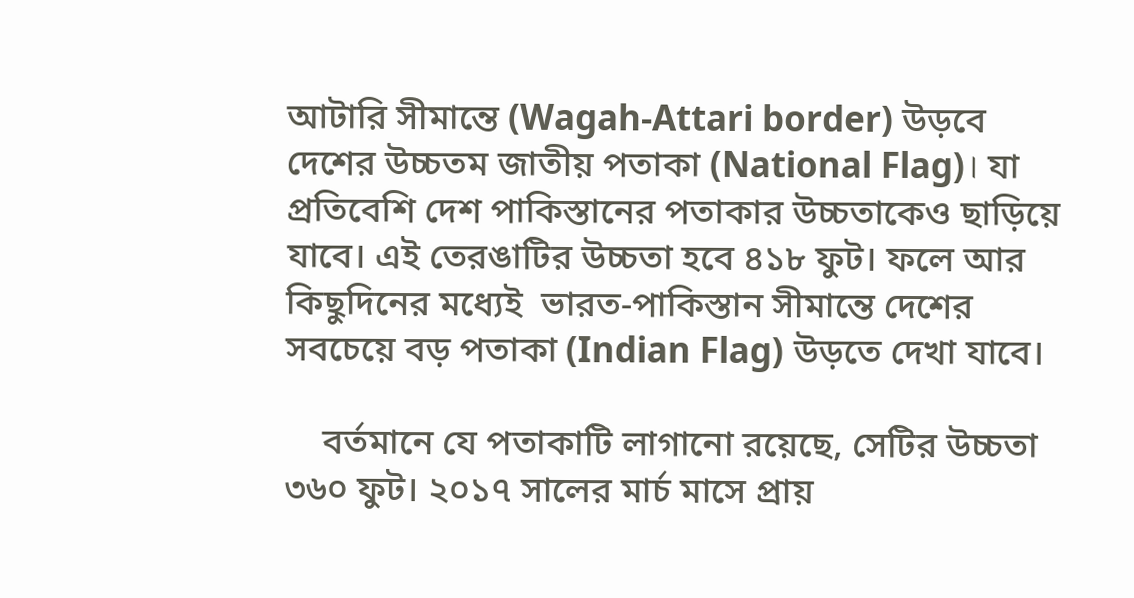আটারি সীমান্তে (Wagah-Attari border) উড়বে দেশের উচ্চতম জাতীয় পতাকা (National Flag)। যা প্রতিবেশি দেশ পাকিস্তানের পতাকার উচ্চতাকেও ছাড়িয়ে যাবে। এই তেরঙাটির উচ্চতা হবে ৪১৮ ফুট। ফলে আর কিছুদিনের মধ্যেই  ভারত-পাকিস্তান সীমান্তে দেশের সবচেয়ে বড় পতাকা (Indian Flag) উড়তে দেখা যাবে।

    বর্তমানে যে পতাকাটি লাগানো রয়েছে, সেটির উচ্চতা ৩৬০ ফুট। ২০১৭ সালের মার্চ মাসে প্রায়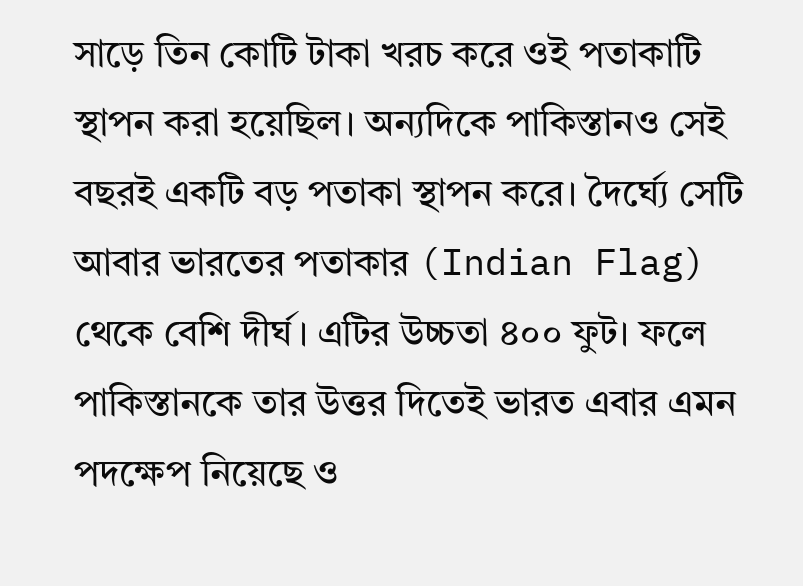সাড়ে তিন কোটি টাকা খরচ করে ওই পতাকাটি স্থাপন করা হয়েছিল। অন্যদিকে পাকিস্তানও সেই বছরই একটি বড় পতাকা স্থাপন করে। দৈর্ঘ্যে সেটি আবার ভারতের পতাকার (Indian Flag) থেকে বেশি দীর্ঘ। এটির উচ্চতা ৪০০ ফুট। ফলে পাকিস্তানকে তার উত্তর দিতেই ভারত এবার এমন পদক্ষেপ নিয়েছে ও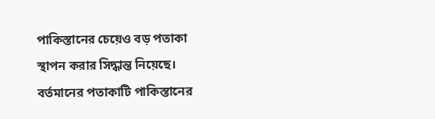পাকিস্তানের চেয়েও বড় পতাকা স্থাপন করার সিদ্ধান্ত নিয়েছে। বর্তমানের পতাকাটি পাকিস্তানের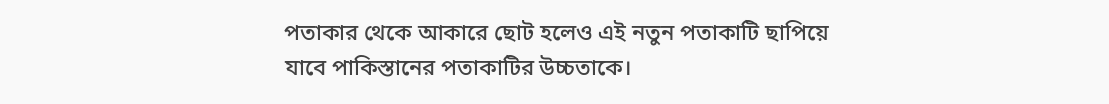পতাকার থেকে আকারে ছোট হলেও এই নতুন পতাকাটি ছাপিয়ে যাবে পাকিস্তানের পতাকাটির উচ্চতাকে।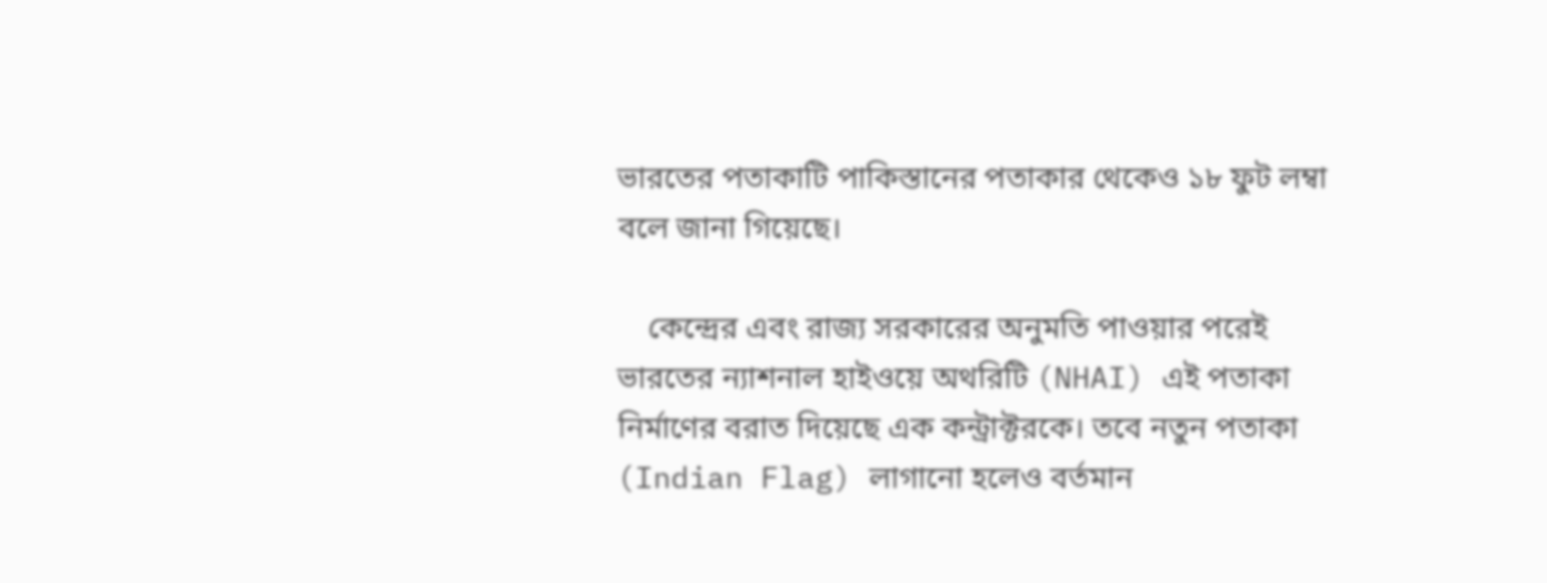ভারতের পতাকাটি পাকিস্তানের পতাকার থেকেও ১৮ ফুট লম্বা বলে জানা গিয়েছে।

    কেন্দ্রের এবং রাজ্য সরকারের অনুমতি পাওয়ার পরেই ভারতের ন্যাশনাল হাইওয়ে অথরিটি (NHAI) এই পতাকা নির্মাণের বরাত দিয়েছে এক কন্ট্রাক্টরকে। তবে নতুন পতাকা (Indian Flag) লাগানো হলেও বর্তমান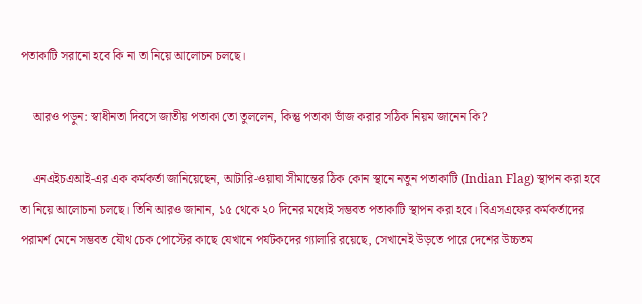পতাকাটি সরানো হবে কি না তা নিয়ে আলোচন চলছে।

    আরও পড়ুন: স্বাধীনতা দিবসে জাতীয় পতাকা তো তুললেন, কিন্তু পতাকা ভাঁজ করার সঠিক নিয়ম জানেন কি?

    এনএইচএআই-এর এক কর্মকর্তা জানিয়েছেন, আটারি-ওয়াঘা সীমান্তের ঠিক কোন স্থানে নতুন পতাকাটি (Indian Flag) স্থাপন করা হবে তা নিয়ে আলোচনা চলছে। তিনি আরও জানান, ১৫ থেকে ২০ দিনের মধ্যেই সম্ভবত পতাকাটি স্থাপন করা হবে। বিএসএফের কর্মকর্তাদের পরামর্শ মেনে সম্ভবত যৌথ চেক পোস্টের কাছে যেখানে পর্যটকদের গ্যালারি রয়েছে, সেখানেই উড়তে পারে দেশের উচ্চতম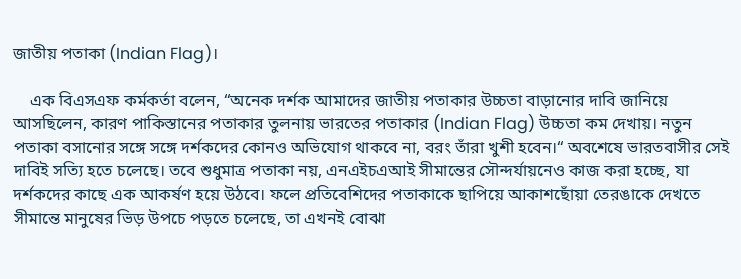জাতীয় পতাকা (Indian Flag)।

    এক বিএসএফ কর্মকর্তা বলেন, “অনেক দর্শক আমাদের জাতীয় পতাকার উচ্চতা বাড়ানোর দাবি জানিয়ে আসছিলেন, কারণ পাকিস্তানের পতাকার তুলনায় ভারতের পতাকার (Indian Flag) উচ্চতা কম দেখায়। নতুন পতাকা বসানোর সঙ্গে সঙ্গে দর্শকদের কোনও অভিযোগ থাকবে না, বরং তাঁরা খুশী হবেন।“ অবশেষে ভারতবাসীর সেই দাবিই সত্যি হতে চলেছে। তবে শুধুমাত্র পতাকা নয়, এনএইচএআই সীমান্তের সৌন্দর্যায়নেও কাজ করা হচ্ছে, যা দর্শকদের কাছে এক আকর্ষণ হয়ে উঠবে। ফলে প্রতিবেশিদের পতাকাকে ছাপিয়ে আকাশছোঁয়া তেরঙাকে দেখতে সীমান্তে মানুষের ভিড় উপচে পড়তে চলেছে, তা এখনই বোঝা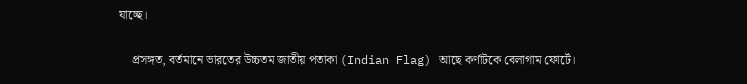যাচ্ছে।

    প্রসঙ্গত, বর্তমানে ভারতের উচ্চতম জাতীয় পতাকা (Indian Flag) আছে কর্ণাটকে বেলাগাম ফোর্টে।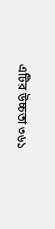এটির উচ্চতা ৩৬১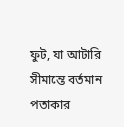ফুট, যা আটারি সীমান্তে বর্তমান পতাকার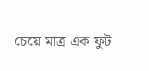চেয়ে মাত্র এক ফুট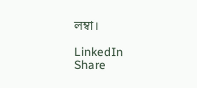লম্বা।

LinkedIn
Share